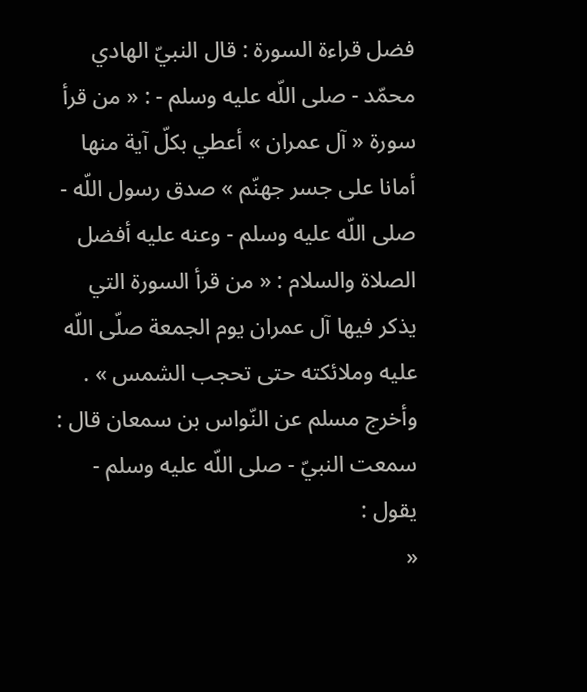فضل قراءة السورة : قال النبيّ الهادي محمّد - صلى اللّه عليه وسلم - : « من قرأ سورة « آل عمران » أعطي بكلّ آية منها أمانا على جسر جهنّم » صدق رسول اللّه - صلى اللّه عليه وسلم - وعنه عليه أفضل الصلاة والسلام : « من قرأ السورة التي يذكر فيها آل عمران يوم الجمعة صلّى اللّه عليه وملائكته حتى تحجب الشمس » .
وأخرج مسلم عن النّواس بن سمعان قال : سمعت النبيّ - صلى اللّه عليه وسلم - يقول :
«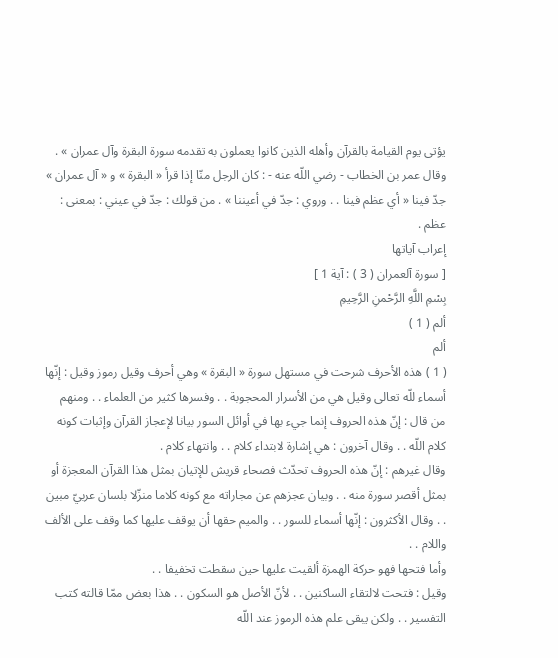يؤتى يوم القيامة بالقرآن وأهله الذين كانوا يعملون به تقدمه سورة البقرة وآل عمران » .
وقال عمر بن الخطاب - رضي اللّه عنه - : كان الرجل منّا إذا قرأ « البقرة » و « آل عمران » جدّ فينا « أي عظم فينا . . وروي : جدّ في أعيننا » . من قولك : جدّ في عيني : بمعنى : عظم .
إعراب آياتها
[ سورة آلعمران ( 3 ) : آية 1 ]
بِسْمِ اللَّهِ الرَّحْمنِ الرَّحِيمِ
ألم ( 1 )
ألم
( 1 ) هذه الأحرف شرحت في مستهل سورة « البقرة » وهي أحرف وقيل رموز وقيل : إنّها أسماء للّه تعالى وقيل هي من الأسرار المحجوبة . . وفسرها كثير من العلماء . . ومنهم من قال : إنّ هذه الحروف إنما جيء بها في أوائل السور بيانا لإعجاز القرآن وإثبات كونه كلام اللّه . . وقال آخرون : هي إشارة لابتداء كلام . . وانتهاء كلام .
وقال غيرهم : إنّ هذه الحروف تحدّث فصحاء قريش للإتيان بمثل هذا القرآن المعجزة أو بمثل أقصر سورة منه . . وبيان عجزهم عن مجاراته مع كونه كلاما منزّلا بلسان عربيّ مبين . . وقال الأكثرون : إنّها أسماء للسور . . والميم حقها أن يوقف عليها كما وقف على الألف واللام . .
وأما فتحها فهو حركة الهمزة ألقيت عليها حين سقطت تخفيفا . .
وقيل : فتحت لالتقاء الساكنين . . لأنّ الأصل هو السكون . . هذا بعض ممّا قالته كتب التفسير . . ولكن يبقى علم هذه الرموز عند اللّه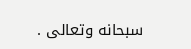سبحانه وتعالى .